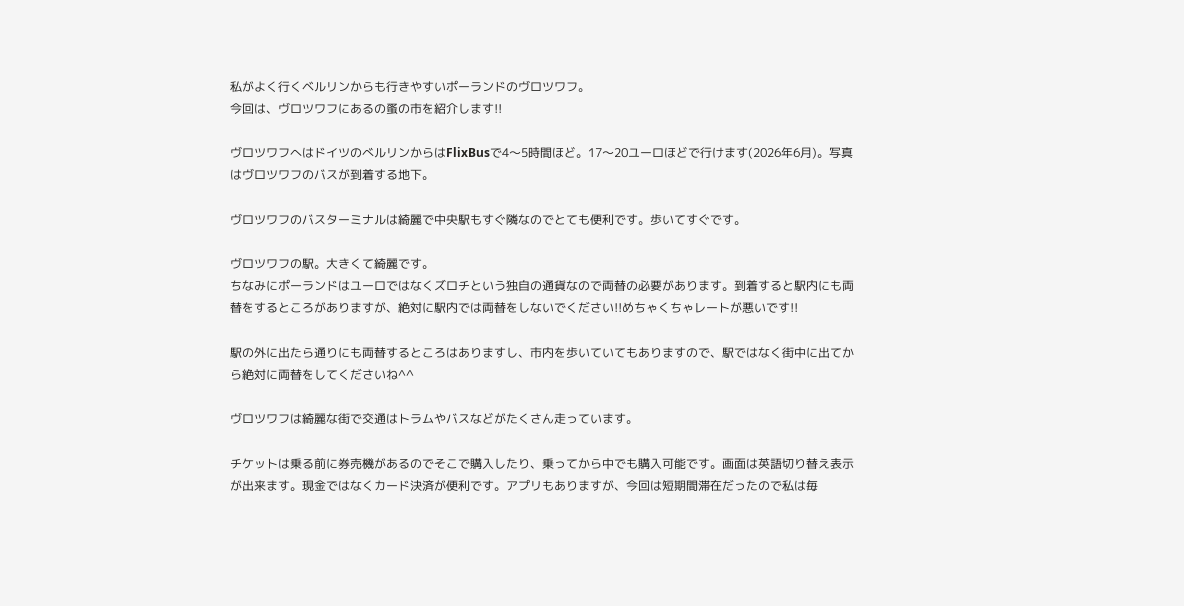私がよく行くベルリンからも行きやすいポーランドのヴロツワフ。
今回は、ヴロツワフにあるの蚤の市を紹介します!!

ヴロツワフへはドイツのべルリンからはFlixBusで4〜5時間ほど。17〜20ユーロほどで行けます(2026年6月)。写真はヴロツワフのバスが到着する地下。

ヴロツワフのバスターミナルは綺麗で中央駅もすぐ隣なのでとても便利です。歩いてすぐです。

ヴロツワフの駅。大きくて綺麗です。
ちなみにポーランドはユーロではなくズロチという独自の通貨なので両替の必要があります。到着すると駅内にも両替をするところがありますが、絶対に駅内では両替をしないでください!!めちゃくちゃレートが悪いです!!

駅の外に出たら通りにも両替するところはありますし、市内を歩いていてもありますので、駅ではなく街中に出てから絶対に両替をしてくださいね^^

ヴロツワフは綺麗な街で交通はトラムやバスなどがたくさん走っています。

チケットは乗る前に券売機があるのでそこで購入したり、乗ってから中でも購入可能です。画面は英語切り替え表示が出来ます。現金ではなくカード決済が便利です。アプリもありますが、今回は短期間滞在だったので私は毎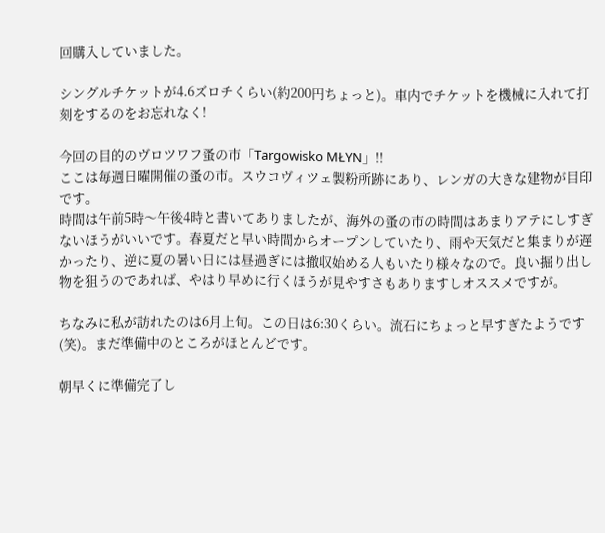回購入していました。

シングルチケットが4.6ズロチくらい(約200円ちょっと)。車内でチケットを機械に入れて打刻をするのをお忘れなく!

今回の目的のヴロツワフ蚤の市「Targowisko MŁYN」!!
ここは毎週日曜開催の蚤の市。スウコヴィツェ製粉所跡にあり、レンガの大きな建物が目印です。
時間は午前5時〜午後4時と書いてありましたが、海外の蚤の市の時間はあまりアテにしすぎないほうがいいです。春夏だと早い時間からオープンしていたり、雨や天気だと集まりが遅かったり、逆に夏の暑い日には昼過ぎには撤収始める人もいたり様々なので。良い掘り出し物を狙うのであれば、やはり早めに行くほうが見やすさもありますしオススメですが。

ちなみに私が訪れたのは6月上旬。この日は6:30くらい。流石にちょっと早すぎたようです(笑)。まだ準備中のところがほとんどです。

朝早くに準備完了し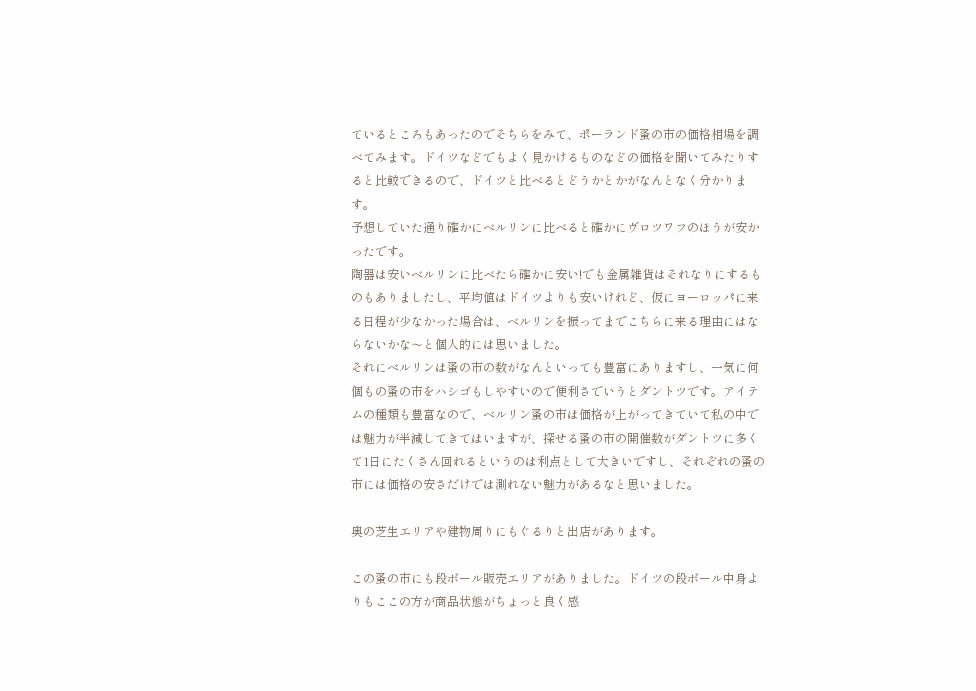ているところもあったのでそちらをみて、ポーランド蚤の市の価格相場を調べてみます。ドイツなどでもよく見かけるものなどの価格を聞いてみたりすると比較できるので、ドイツと比べるとどうかとかがなんとなく分かります。
予想していた通り確かにベルリンに比べると確かにヴロツワフのほうが安かったです。
陶器は安いベルリンに比べたら確かに安い!でも金属雑貨はそれなりにするものもありましたし、平均値はドイツよりも安いけれど、仮にヨーロッパに来る日程が少なかった場合は、ベルリンを振ってまでこちらに来る理由にはならないかな〜と個人的には思いました。
それにベルリンは蚤の市の数がなんといっても豊富にありますし、一気に何個もの蚤の市をハシゴもしやすいので便利さでいうとダントツです。アイテムの種類も豊富なので、ベルリン蚤の市は価格が上がってきていて私の中では魅力が半減してきてはいますが、探せる蚤の市の開催数がダントツに多くて1日にたくさん回れるというのは利点として大きいですし、それぞれの蚤の市には価格の安さだけでは測れない魅力があるなと思いました。

奥の芝生エリアや建物周りにもぐるりと出店があります。

この蚤の市にも段ボール販売エリアがありました。ドイツの段ボール中身よりもここの方が商品状態がちょっと良く感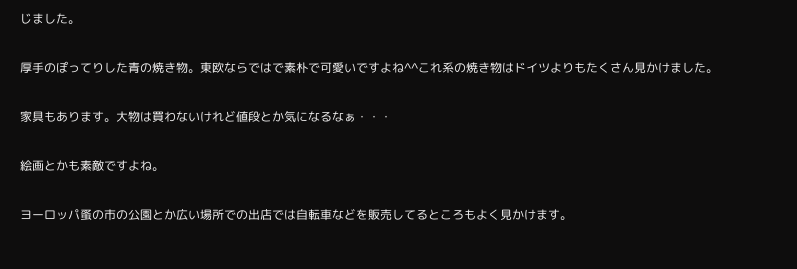じました。

厚手のぽってりした青の焼き物。東欧ならではで素朴で可愛いですよね^^これ系の焼き物はドイツよりもたくさん見かけました。

家具もあります。大物は買わないけれど値段とか気になるなぁ・・・

絵画とかも素敵ですよね。

ヨーロッパ蚤の市の公園とか広い場所での出店では自転車などを販売してるところもよく見かけます。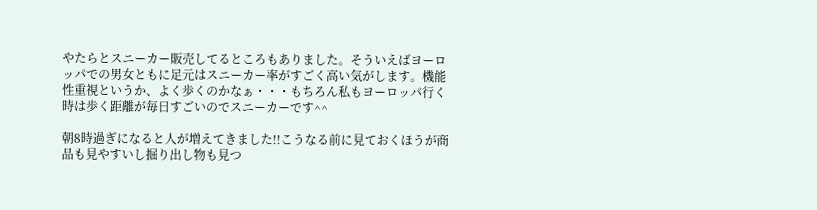やたらとスニーカー販売してるところもありました。そういえばヨーロッパでの男女ともに足元はスニーカー率がすごく高い気がします。機能性重視というか、よく歩くのかなぁ・・・もちろん私もヨーロッパ行く時は歩く距離が毎日すごいのでスニーカーです^^

朝8時過ぎになると人が増えてきました!!こうなる前に見ておくほうが商品も見やすいし掘り出し物も見つ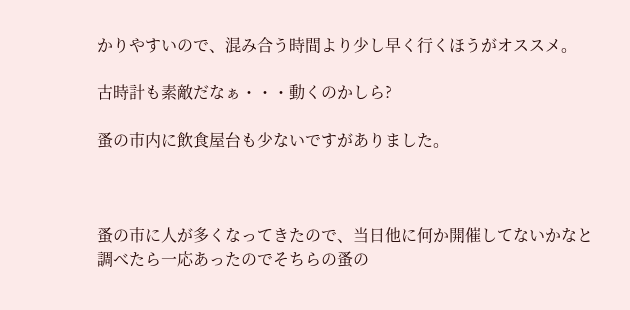かりやすいので、混み合う時間より少し早く行くほうがオススメ。

古時計も素敵だなぁ・・・動くのかしら?

蚤の市内に飲食屋台も少ないですがありました。



蚤の市に人が多くなってきたので、当日他に何か開催してないかなと調べたら一応あったのでそちらの蚤の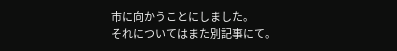市に向かうことにしました。
それについてはまた別記事にて。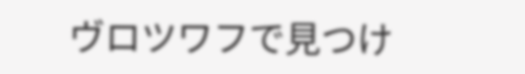ヴロツワフで見つけ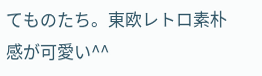てものたち。東欧レトロ素朴感が可愛い^^